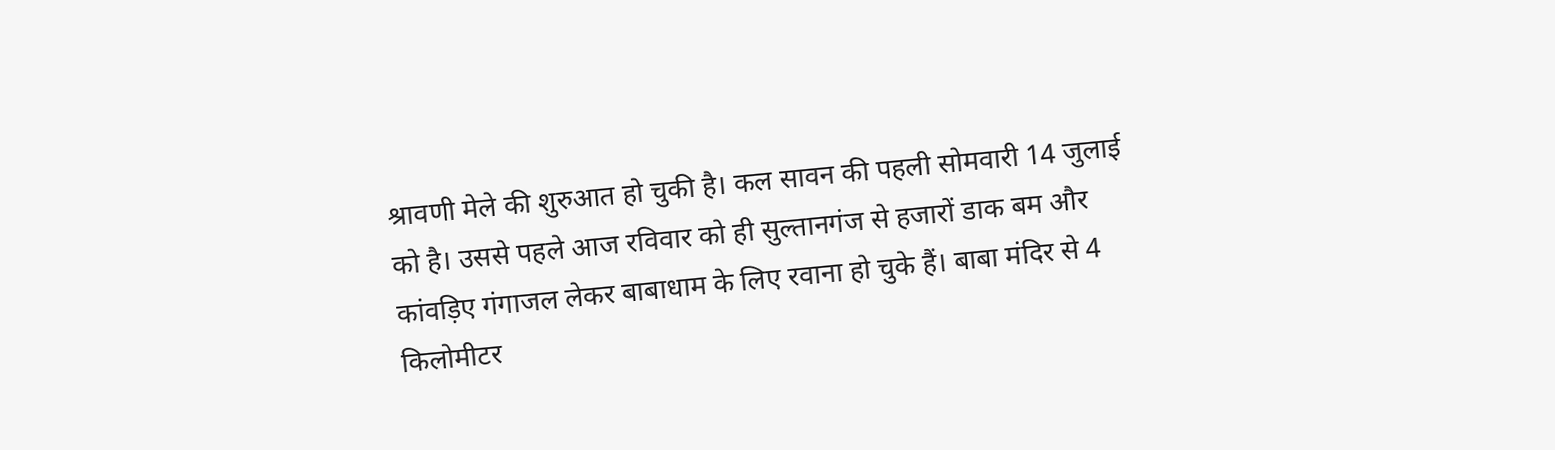श्रावणी मेले की शुरुआत हो चुकी है। कल सावन की पहली सोमवारी 14 जुलाई को है। उससे पहले आज रविवार को ही सुल्तानगंज से हजारों डाक बम और कांवड़िए गंगाजल लेकर बाबाधाम के लिए रवाना हो चुके हैं। बाबा मंदिर से 4 किलोमीटर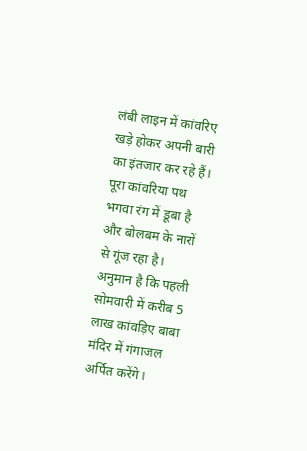लंबी लाइन में कांवरिए खड़े होकर अपनी बारी का इंतजार कर रहे हैं। पूरा कांवरिया पथ भगवा रंग में डूबा है और बोलबम के नारों से गूंज रहा है। अनुमान है कि पहली सोमवारी में करीब 5 लाख कांवड़िए बाबा मंदिर में गंगाजल अर्पित करेंगे।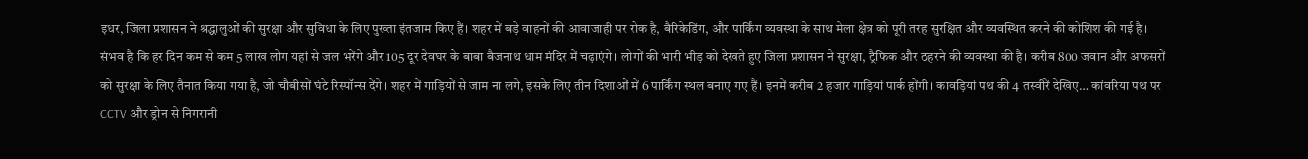इधर, जिला प्रशासन ने श्रद्धालुओं की सुरक्षा और सुविधा के लिए पुख्ता इंतजाम किए हैं। शहर में बड़े वाहनों की आवाजाही पर रोक है, बैरिकेडिंग, और पार्किंग व्यवस्था के साथ मेला क्षेत्र को पूरी तरह सुरक्षित और व्यवस्थित करने की कोशिश की गई है। संभव है कि हर दिन कम से कम 5 लाख लोग यहां से जल भरेंगे और 105 दूर देवघर के बाबा बैजनाथ धाम मंदिर में चढ़ाएंगे। लोगों की भारी भीड़ को देखते हुए जिला प्रशासन ने सुरक्षा, ट्रैफिक और ठहरने की व्यवस्था की है। करीब 800 जवान और अफसरों को सुरक्षा के लिए तैनात किया गया है, जो चौबीसों घंटे रिस्पॉन्स देंगे। शहर में गाड़ियों से जाम ना लगे, इसके लिए तीन दिशाओं में 6 पार्किंग स्थल बनाए गए हैं। इनमें करीब 2 हजार गाड़ियां पार्क होंगी। कावड़ियां पथ की 4 तस्वीरें देखिए… कांवरिया पथ पर CCTV और ड्रोन से निगरानी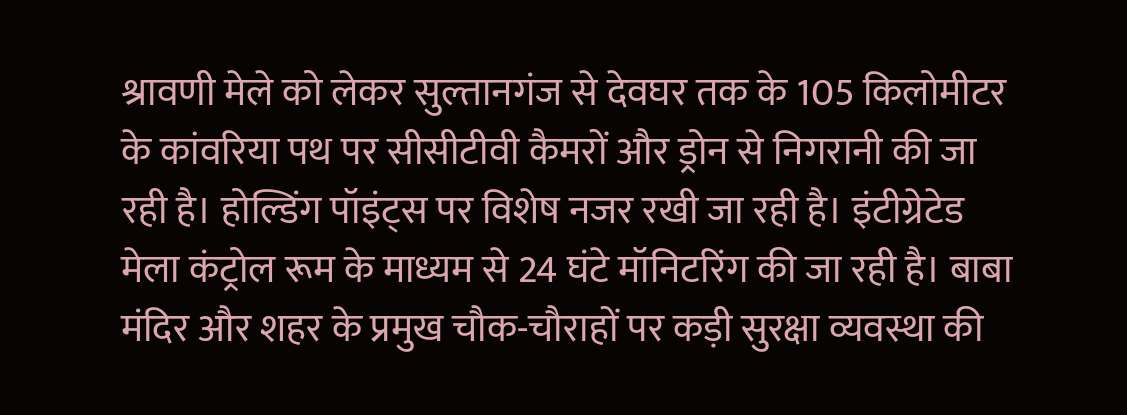श्रावणी मेले को लेकर सुल्तानगंज से देवघर तक के 105 किलोमीटर के कांवरिया पथ पर सीसीटीवी कैमरों और ड्रोन से निगरानी की जा रही है। होल्डिंग पॉइंट्स पर विशेष नजर रखी जा रही है। इंटीग्रेटेड मेला कंट्रोल रूम के माध्यम से 24 घंटे मॉनिटरिंग की जा रही है। बाबा मंदिर और शहर के प्रमुख चौक-चौराहों पर कड़ी सुरक्षा व्यवस्था की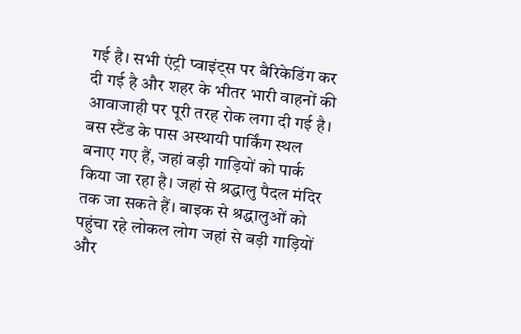गई है। सभी एंट्री प्वाइंट्स पर बैरिकेडिंग कर दी गई है और शहर के भीतर भारी वाहनों की आवाजाही पर पूरी तरह रोक लगा दी गई है। बस स्टैंड के पास अस्थायी पार्किंग स्थल बनाए गए हैं, जहां बड़ी गाड़ियों को पार्क किया जा रहा है। जहां से श्रद्धालु पैदल मंदिर तक जा सकते हैं। बाइक से श्रद्धालुओं को पहुंचा रहे लोकल लोग जहां से बड़ी गाड़ियों और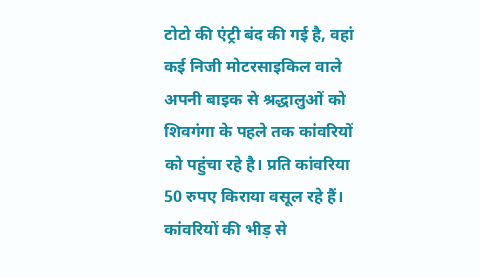टोटो की एंट्री बंद की गई है, वहां कई निजी मोटरसाइकिल वाले अपनी बाइक से श्रद्धालुओं को शिवगंगा के पहले तक कांवरियों को पहुंचा रहे है। प्रति कांवरिया 50 रुपए किराया वसूल रहे हैं। कांवरियों की भीड़ से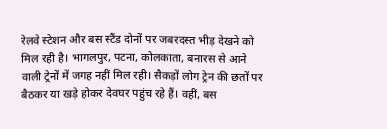रेलवे स्टेशन और बस स्टैंड दोनों पर जबरदस्त भीड़ देखने को मिल रही है। भागलपुर, पटना, कोलकाता, बनारस से आने वाली ट्रेनों में जगह नहीं मिल रही। सैकड़ों लोग ट्रेन की छतों पर बैठकर या खड़े होकर देवघर पहुंच रहे हैं। वहीं, बस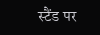स्टैंड पर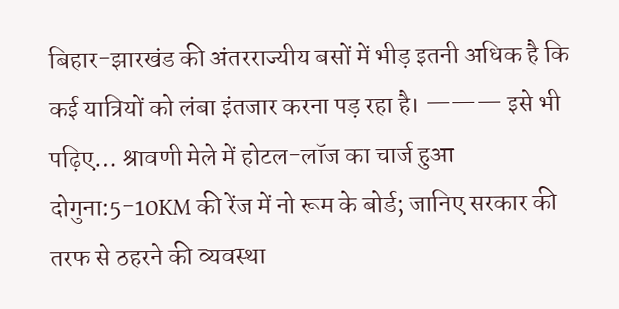बिहार-झारखंड की अंतरराज्यीय बसों में भीड़ इतनी अधिक है कि कई यात्रियों को लंबा इंतजार करना पड़ रहा है। ——— इसे भी पढ़िए… श्रावणी मेले में होटल-लॉज का चार्ज हुआ दोगुना:5-10KM की रेंज में नो रूम के बोर्ड; जानिए सरकार की तरफ से ठहरने की व्यवस्था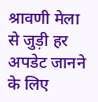श्रावणी मेला से जुड़ी हर अपडेट जानने के लिए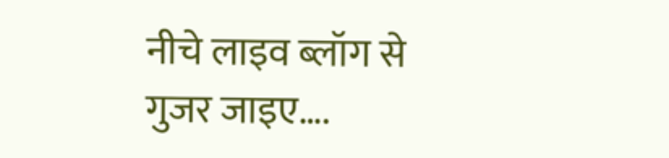नीचे लाइव ब्लॉग से गुजर जाइए….